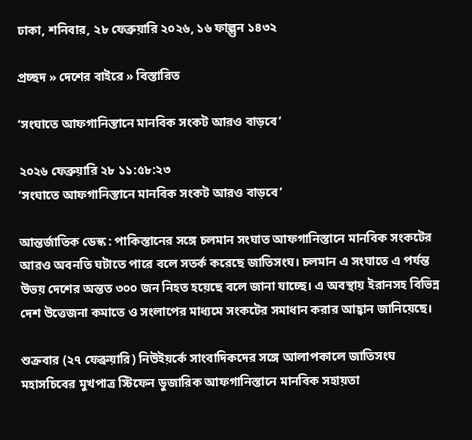ঢাকা, শনিবার, ২৮ ফেব্রুয়ারি ২০২৬, ১৬ ফাল্গুন ১৪৩২

প্রচ্ছদ » দেশের বাইরে » বিস্তারিত

‘সংঘাতে আফগানিস্তানে মানবিক সংকট আরও বাড়বে’

২০২৬ ফেব্রুয়ারি ২৮ ১১:৫৮:২৩
‘সংঘাতে আফগানিস্তানে মানবিক সংকট আরও বাড়বে’

আন্তর্জাতিক ডেস্ক : পাকিস্তানের সঙ্গে চলমান সংঘাত আফগানিস্তানে মানবিক সংকটের আরও অবনতি ঘটাতে পারে বলে সতর্ক করেছে জাতিসংঘ। চলমান এ সংঘাতে এ পর্যন্ত উভয় দেশের অন্তত ৩০০ জন নিহত হয়েছে বলে জানা যাচ্ছে। এ অবস্থায় ইরানসহ বিভিন্ন দেশ উত্তেজনা কমাতে ও সংলাপের মাধ্যমে সংকটের সমাধান করার আহ্বান জানিয়েছে।

শুক্রবার (২৭ ফেব্রুয়ারি) নিউইয়র্কে সাংবাদিকদের সঙ্গে আলাপকালে জাতিসংঘ মহাসচিবের মুখপাত্র স্টিফেন ডুজারিক আফগানিস্তানে মানবিক সহায়তা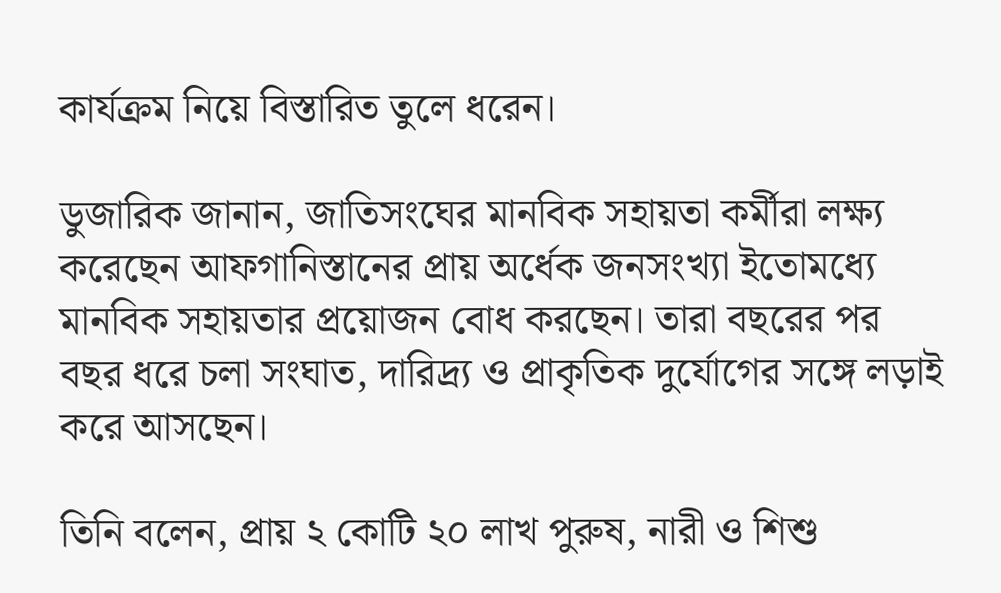কার্যক্রম নিয়ে বিস্তারিত তুলে ধরেন।

ডুজারিক জানান, জাতিসংঘের মানবিক সহায়তা কর্মীরা লক্ষ্য করেছেন আফগানিস্তানের প্রায় অর্ধেক জনসংখ্যা ইতোমধ্যে মানবিক সহায়তার প্রয়োজন বোধ করছেন। তারা বছরের পর বছর ধরে চলা সংঘাত, দারিদ্র্য ও প্রাকৃতিক দুর্যোগের সঙ্গে লড়াই করে আসছেন।

তিনি বলেন, প্রায় ২ কোটি ২০ লাখ পুরুষ, নারী ও শিশু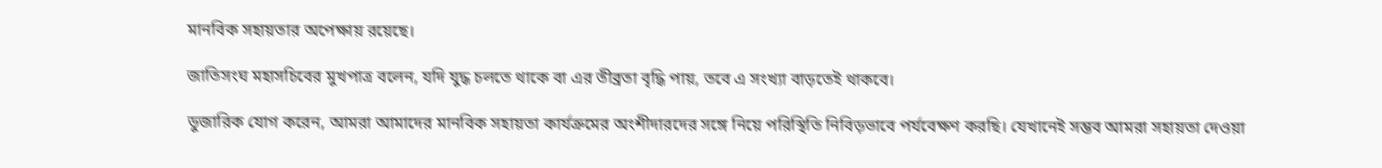মানবিক সহায়তার অপেক্ষায় রয়েছে।

জাতিসংঘ মহাসচিবের মুখপাত্র বলেন, যদি যুদ্ধ চলতে থাকে বা এর তীব্রতা বৃদ্ধি পায়, তবে এ সংখ্যা বাড়তেই থাকবে।

ডুজারিক যোগ করেন, আমরা আমাদের মানবিক সহায়তা কার্যক্রমের অংশীদারদের সঙ্গে নিয়ে পরিস্থিতি নিবিড়ভাবে পর্যবেক্ষণ করছি। যেখানেই সম্ভব আমরা সহায়তা দেওয়া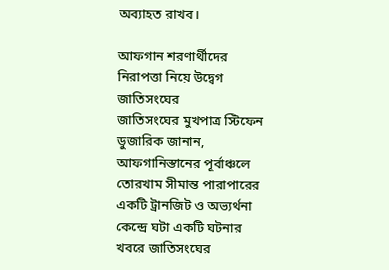অব্যাহত রাখব।

আফগান শরণার্থীদের নিরাপত্তা নিয়ে উদ্বেগ জাতিসংঘের
জাতিসংঘের মুখপাত্র স্টিফেন ডুজারিক জানান, আফগানিস্তানের পূর্বাঞ্চলে তোরখাম সীমান্ত পারাপারের একটি ট্রানজিট ও অভ্যর্থনা কেন্দ্রে ঘটা একটি ঘটনার খবরে জাতিসংঘের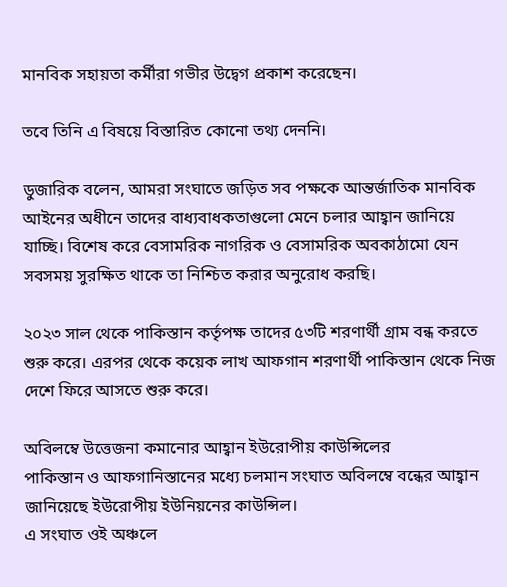মানবিক সহায়তা কর্মীরা গভীর উদ্বেগ প্রকাশ করেছেন।

তবে তিনি এ বিষয়ে বিস্তারিত কোনো তথ্য দেননি।

ডুজারিক বলেন, আমরা সংঘাতে জড়িত সব পক্ষকে আন্তর্জাতিক মানবিক আইনের অধীনে তাদের বাধ্যবাধকতাগুলো মেনে চলার আহ্বান জানিয়ে যাচ্ছি। বিশেষ করে বেসামরিক নাগরিক ও বেসামরিক অবকাঠামো যেন সবসময় সুরক্ষিত থাকে তা নিশ্চিত করার অনুরোধ করছি।

২০২৩ সাল থেকে পাকিস্তান কর্তৃপক্ষ তাদের ৫৩টি শরণার্থী গ্রাম বন্ধ করতে শুরু করে। এরপর থেকে কয়েক লাখ আফগান শরণার্থী পাকিস্তান থেকে নিজ দেশে ফিরে আসতে শুরু করে।

অবিলম্বে উত্তেজনা কমানোর আহ্বান ইউরোপীয় কাউন্সিলের
পাকিস্তান ও আফগানিস্তানের মধ্যে চলমান সংঘাত অবিলম্বে বন্ধের আহ্বান জানিয়েছে ইউরোপীয় ইউনিয়নের কাউন্সিল।
এ সংঘাত ওই অঞ্চলে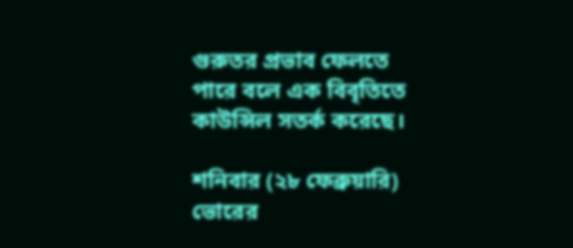গুরুতর প্রভাব ফেলতে পারে বলে এক বিবৃতিতে কাউন্সিল সতর্ক করেছে।

শনিবার (২৮ ফেব্রুয়ারি) ভোরের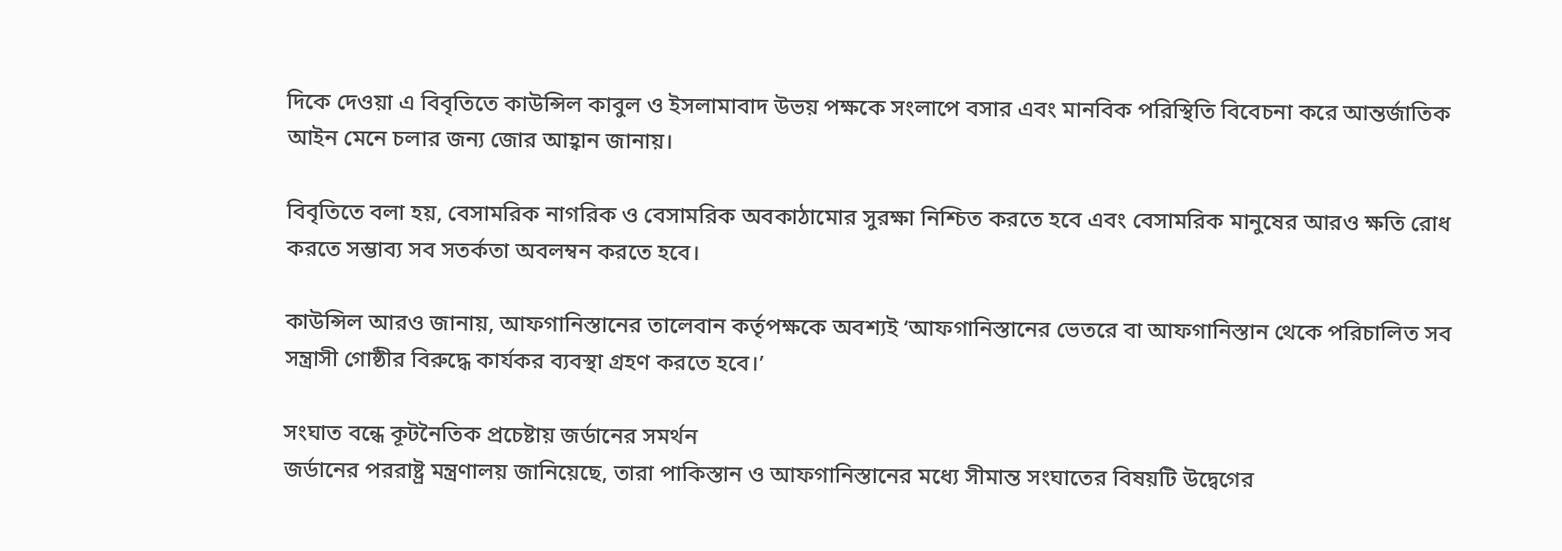দিকে দেওয়া এ বিবৃতিতে কাউন্সিল কাবুল ও ইসলামাবাদ উভয় পক্ষকে সংলাপে বসার এবং মানবিক পরিস্থিতি বিবেচনা করে আন্তর্জাতিক আইন মেনে চলার জন্য জোর আহ্বান জানায়।

বিবৃতিতে বলা হয়, বেসামরিক নাগরিক ও বেসামরিক অবকাঠামোর সুরক্ষা নিশ্চিত করতে হবে এবং বেসামরিক মানুষের আরও ক্ষতি রোধ করতে সম্ভাব্য সব সতর্কতা অবলম্বন করতে হবে।

কাউন্সিল আরও জানায়, আফগানিস্তানের তালেবান কর্তৃপক্ষকে অবশ্যই ‘আফগানিস্তানের ভেতরে বা আফগানিস্তান থেকে পরিচালিত সব সন্ত্রাসী গোষ্ঠীর বিরুদ্ধে কার্যকর ব্যবস্থা গ্রহণ করতে হবে।’

সংঘাত বন্ধে কূটনৈতিক প্রচেষ্টায় জর্ডানের সমর্থন
জর্ডানের পররাষ্ট্র মন্ত্রণালয় জানিয়েছে, তারা পাকিস্তান ও আফগানিস্তানের মধ্যে সীমান্ত সংঘাতের বিষয়টি উদ্বেগের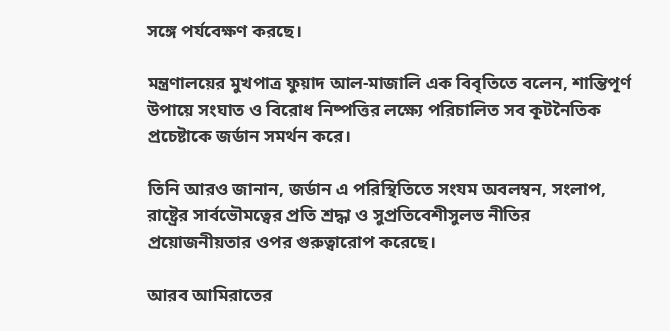সঙ্গে পর্যবেক্ষণ করছে।

মন্ত্রণালয়ের মুখপাত্র ফুয়াদ আল-মাজালি এক বিবৃতিতে বলেন, শান্তিপূর্ণ উপায়ে সংঘাত ও বিরোধ নিষ্পত্তির লক্ষ্যে পরিচালিত সব কূটনৈতিক প্রচেষ্টাকে জর্ডান সমর্থন করে।

তিনি আরও জানান, জর্ডান এ পরিস্থিতিতে সংযম অবলম্বন, সংলাপ, রাষ্ট্রের সার্বভৌমত্বের প্রতি শ্রদ্ধা ও সুপ্রতিবেশীসুলভ নীতির প্রয়োজনীয়তার ওপর গুরুত্বারোপ করেছে।

আরব আমিরাতের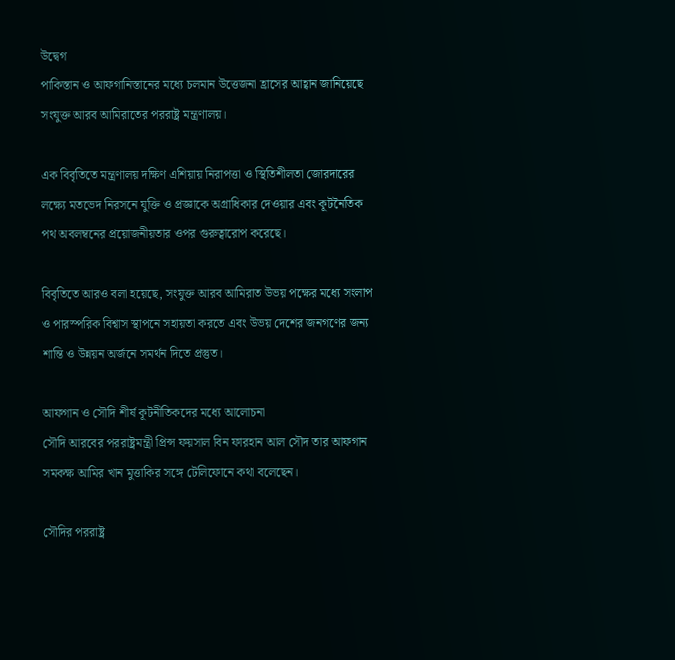উদ্বেগ
পাকিস্তান ও আফগানিস্তানের মধ্যে চলমান উত্তেজনা হ্রাসের আহ্বান জানিয়েছে সংযুক্ত আরব আমিরাতের পররাষ্ট্র মন্ত্রণালয়।

এক বিবৃতিতে মন্ত্রণালয় দক্ষিণ এশিয়ায় নিরাপত্তা ও স্থিতিশীলতা জোরদারের লক্ষ্যে মতভেদ নিরসনে যুক্তি ও প্রজ্ঞাকে অগ্রাধিকার দেওয়ার এবং কূটনৈতিক পথ অবলম্বনের প্রয়োজনীয়তার ওপর গুরুত্বারোপ করেছে।

বিবৃতিতে আরও বলা হয়েছে, সংযুক্ত আরব আমিরাত উভয় পক্ষের মধ্যে সংলাপ ও পারস্পরিক বিশ্বাস স্থাপনে সহায়তা করতে এবং উভয় দেশের জনগণের জন্য শান্তি ও উন্নয়ন অর্জনে সমর্থন দিতে প্রস্তুত।

আফগান ও সৌদি শীর্ষ কূটনীতিকদের মধ্যে আলোচনা
সৌদি আরবের পররাষ্ট্রমন্ত্রী প্রিন্স ফয়সাল বিন ফারহান আল সৌদ তার আফগান সমকক্ষ আমির খান মুত্তাকির সঙ্গে টেলিফোনে কথা বলেছেন।

সৌদির পররাষ্ট্র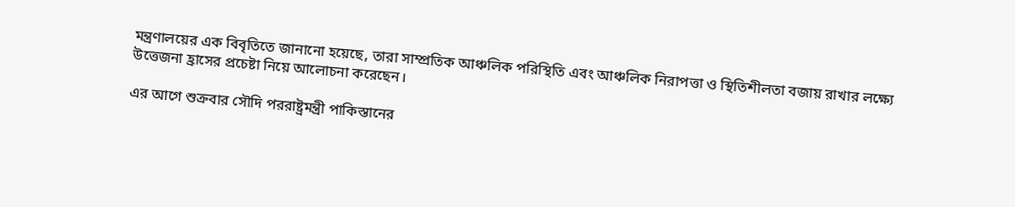মন্ত্রণালয়ের এক বিবৃতিতে জানানো হয়েছে, তারা সাম্প্রতিক আঞ্চলিক পরিস্থিতি এবং আঞ্চলিক নিরাপত্তা ও স্থিতিশীলতা বজায় রাখার লক্ষ্যে উত্তেজনা হ্রাসের প্রচেষ্টা নিয়ে আলোচনা করেছেন।

এর আগে শুক্রবার সৌদি পররাষ্ট্রমন্ত্রী পাকিস্তানের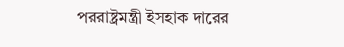পররাষ্ট্রমন্ত্রী ইসহাক দারের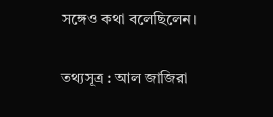সঙ্গেও কথা বলেছিলেন।

তথ্যসূত্র : আল জাজিরা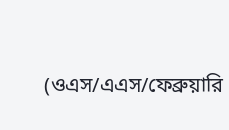(ওএস/এএস/ফেব্রুয়ারি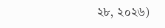২৮, ২০২৬)